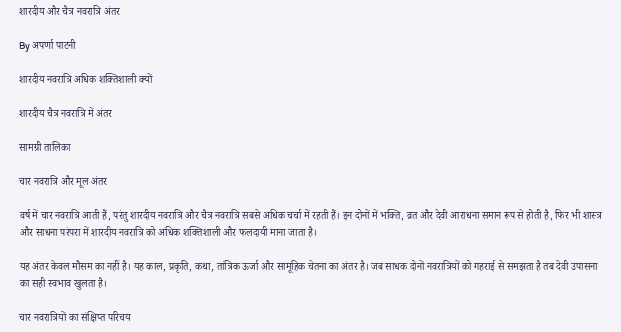शारदीय और चैत्र नवरात्रि अंतर

By अपर्णा पाटनी

शारदीय नवरात्रि अधिक शक्तिशाली क्यों

शारदीय चैत्र नवरात्रि में अंतर

सामग्री तालिका

चार नवरात्रि और मूल अंतर

वर्ष में चार नवरात्रि आती हैं, परंतु शारदीय नवरात्रि और चैत्र नवरात्रि सबसे अधिक चर्चा में रहती हैं। इन दोनों में भक्ति, व्रत और देवी आराधना समान रूप से होती है, फिर भी शास्त्र और साधना परंपरा में शारदीय नवरात्रि को अधिक शक्तिशाली और फलदायी माना जाता है।

यह अंतर केवल मौसम का नहीं है। यह काल, प्रकृति, कथा, तांत्रिक ऊर्जा और सामूहिक चेतना का अंतर है। जब साधक दोनों नवरात्रियों को गहराई से समझता है तब देवी उपासना का सही स्वभाव खुलता है।

चार नवरात्रियों का संक्षिप्त परिचय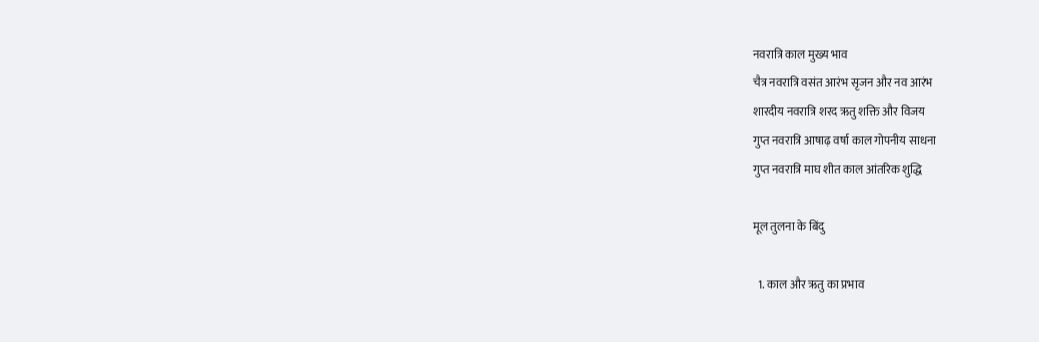नवरात्रि काल मुख्य भाव
चैत्र नवरात्रि वसंत आरंभ सृजन और नव आरंभ
शारदीय नवरात्रि शरद ऋतु शक्ति और विजय
गुप्त नवरात्रि आषाढ़ वर्षा काल गोपनीय साधना
गुप्त नवरात्रि माघ शीत काल आंतरिक शुद्धि

मूल तुलना के बिंदु

  1. काल और ऋतु का प्रभाव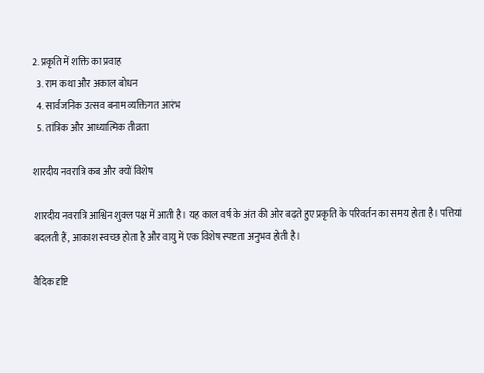2. प्रकृति में शक्ति का प्रवाह
  3. राम कथा और अकाल बोधन
  4. सार्वजनिक उत्सव बनाम व्यक्तिगत आरंभ
  5. तांत्रिक और आध्यात्मिक तीव्रता

शारदीय नवरात्रि कब और क्यों विशेष

शारदीय नवरात्रि आश्विन शुक्ल पक्ष में आती है। यह काल वर्ष के अंत की ओर बढ़ते हुए प्रकृति के परिवर्तन का समय होता है। पत्तियां बदलती हैं, आकाश स्वच्छ होता है और वायु में एक विशेष स्पष्टता अनुभव होती है।

वैदिक दृष्टि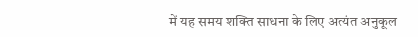में यह समय शक्ति साधना के लिए अत्यंत अनुकूल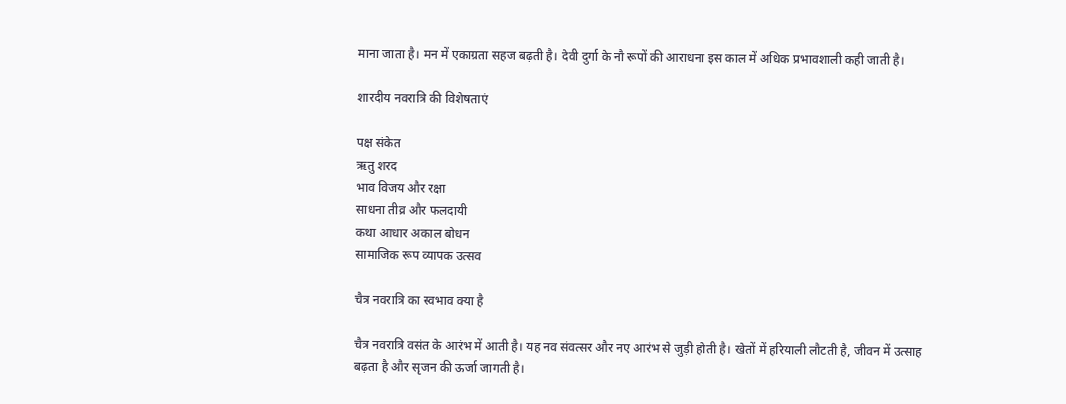माना जाता है। मन में एकाग्रता सहज बढ़ती है। देवी दुर्गा के नौ रूपों की आराधना इस काल में अधिक प्रभावशाली कही जाती है।

शारदीय नवरात्रि की विशेषताएं

पक्ष संकेत
ऋतु शरद
भाव विजय और रक्षा
साधना तीव्र और फलदायी
कथा आधार अकाल बोधन
सामाजिक रूप व्यापक उत्सव

चैत्र नवरात्रि का स्वभाव क्या है

चैत्र नवरात्रि वसंत के आरंभ में आती है। यह नव संवत्सर और नए आरंभ से जुड़ी होती है। खेतों में हरियाली लौटती है, जीवन में उत्साह बढ़ता है और सृजन की ऊर्जा जागती है।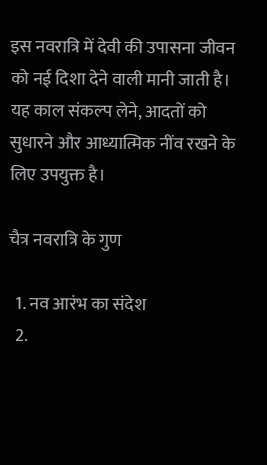इस नवरात्रि में देवी की उपासना जीवन को नई दिशा देने वाली मानी जाती है। यह काल संकल्प लेने, आदतों को सुधारने और आध्यात्मिक नींव रखने के लिए उपयुक्त है।

चैत्र नवरात्रि के गुण

  1. नव आरंभ का संदेश
  2.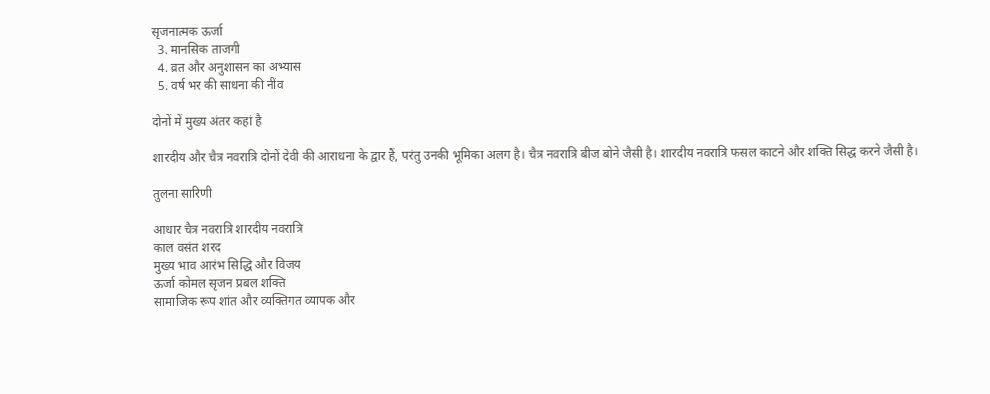सृजनात्मक ऊर्जा
  3. मानसिक ताजगी
  4. व्रत और अनुशासन का अभ्यास
  5. वर्ष भर की साधना की नींव

दोनों में मुख्य अंतर कहां है

शारदीय और चैत्र नवरात्रि दोनों देवी की आराधना के द्वार हैं, परंतु उनकी भूमिका अलग है। चैत्र नवरात्रि बीज बोने जैसी है। शारदीय नवरात्रि फसल काटने और शक्ति सिद्ध करने जैसी है।

तुलना सारिणी

आधार चैत्र नवरात्रि शारदीय नवरात्रि
काल वसंत शरद
मुख्य भाव आरंभ सिद्धि और विजय
ऊर्जा कोमल सृजन प्रबल शक्ति
सामाजिक रूप शांत और व्यक्तिगत व्यापक और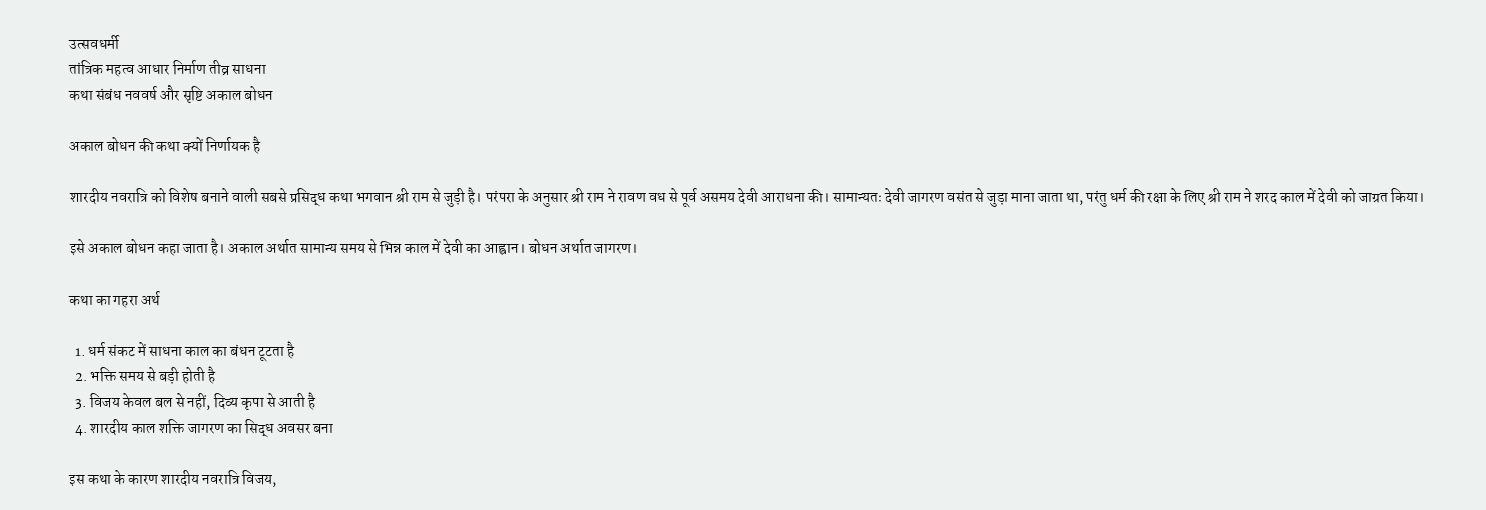उत्सवधर्मी
तांत्रिक महत्व आधार निर्माण तीव्र साधना
कथा संबंध नववर्ष और सृष्टि अकाल बोधन

अकाल बोधन की कथा क्यों निर्णायक है

शारदीय नवरात्रि को विशेष बनाने वाली सबसे प्रसिद्ध कथा भगवान श्री राम से जुड़ी है। परंपरा के अनुसार श्री राम ने रावण वध से पूर्व असमय देवी आराधना की। सामान्यतः देवी जागरण वसंत से जुड़ा माना जाता था, परंतु धर्म की रक्षा के लिए श्री राम ने शरद काल में देवी को जाग्रत किया।

इसे अकाल बोधन कहा जाता है। अकाल अर्थात सामान्य समय से भिन्न काल में देवी का आह्वान। बोधन अर्थात जागरण।

कथा का गहरा अर्थ

  1. धर्म संकट में साधना काल का बंधन टूटता है
  2. भक्ति समय से बड़ी होती है
  3. विजय केवल बल से नहीं, दिव्य कृपा से आती है
  4. शारदीय काल शक्ति जागरण का सिद्ध अवसर बना

इस कथा के कारण शारदीय नवरात्रि विजय,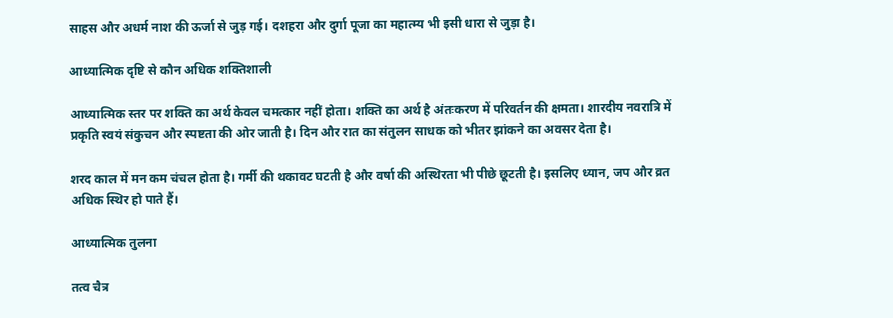साहस और अधर्म नाश की ऊर्जा से जुड़ गई। दशहरा और दुर्गा पूजा का महात्म्य भी इसी धारा से जुड़ा है।

आध्यात्मिक दृष्टि से कौन अधिक शक्तिशाली

आध्यात्मिक स्तर पर शक्ति का अर्थ केवल चमत्कार नहीं होता। शक्ति का अर्थ है अंतःकरण में परिवर्तन की क्षमता। शारदीय नवरात्रि में प्रकृति स्वयं संकुचन और स्पष्टता की ओर जाती है। दिन और रात का संतुलन साधक को भीतर झांकने का अवसर देता है।

शरद काल में मन कम चंचल होता है। गर्मी की थकावट घटती है और वर्षा की अस्थिरता भी पीछे छूटती है। इसलिए ध्यान, जप और व्रत अधिक स्थिर हो पाते हैं।

आध्यात्मिक तुलना

तत्व चैत्र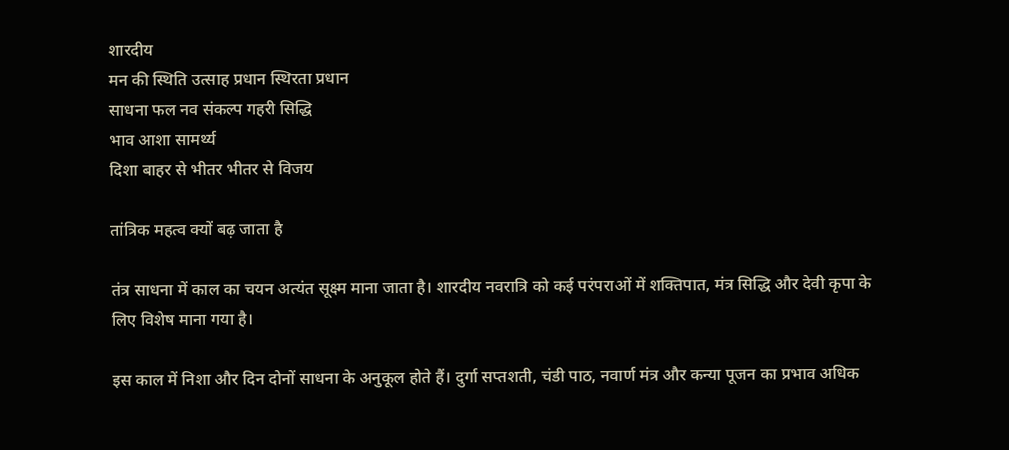शारदीय
मन की स्थिति उत्साह प्रधान स्थिरता प्रधान
साधना फल नव संकल्प गहरी सिद्धि
भाव आशा सामर्थ्य
दिशा बाहर से भीतर भीतर से विजय

तांत्रिक महत्व क्यों बढ़ जाता है

तंत्र साधना में काल का चयन अत्यंत सूक्ष्म माना जाता है। शारदीय नवरात्रि को कई परंपराओं में शक्तिपात, मंत्र सिद्धि और देवी कृपा के लिए विशेष माना गया है।

इस काल में निशा और दिन दोनों साधना के अनुकूल होते हैं। दुर्गा सप्तशती, चंडी पाठ, नवार्ण मंत्र और कन्या पूजन का प्रभाव अधिक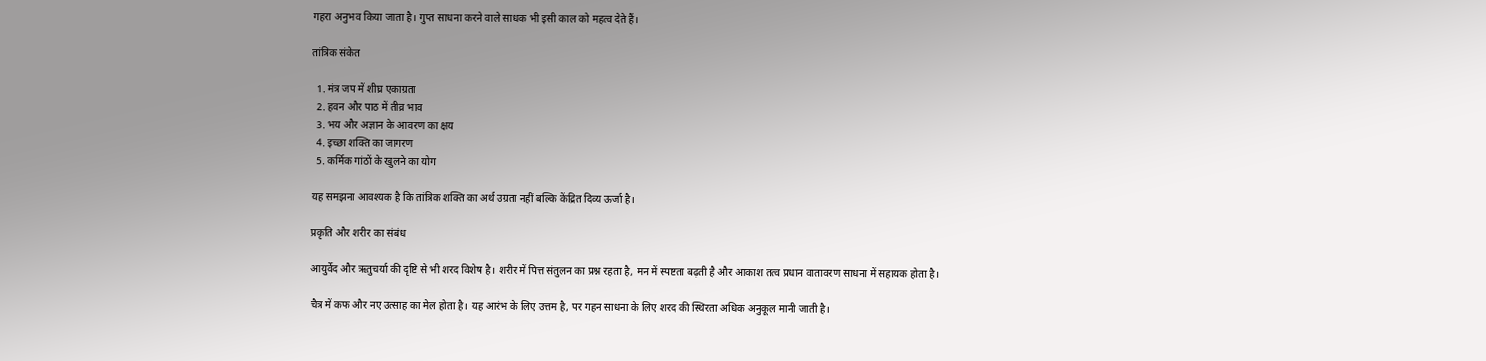गहरा अनुभव किया जाता है। गुप्त साधना करने वाले साधक भी इसी काल को महत्व देते हैं।

तांत्रिक संकेत

  1. मंत्र जप में शीघ्र एकाग्रता
  2. हवन और पाठ में तीव्र भाव
  3. भय और अज्ञान के आवरण का क्षय
  4. इच्छा शक्ति का जागरण
  5. कर्मिक गांठों के खुलने का योग

यह समझना आवश्यक है कि तांत्रिक शक्ति का अर्थ उग्रता नहीं बल्कि केंद्रित दिव्य ऊर्जा है।

प्रकृति और शरीर का संबंध

आयुर्वेद और ऋतुचर्या की दृष्टि से भी शरद विशेष है। शरीर में पित्त संतुलन का प्रश्न रहता है, मन में स्पष्टता बढ़ती है और आकाश तत्व प्रधान वातावरण साधना में सहायक होता है।

चैत्र में कफ और नए उत्साह का मेल होता है। यह आरंभ के लिए उत्तम है, पर गहन साधना के लिए शरद की स्थिरता अधिक अनुकूल मानी जाती है।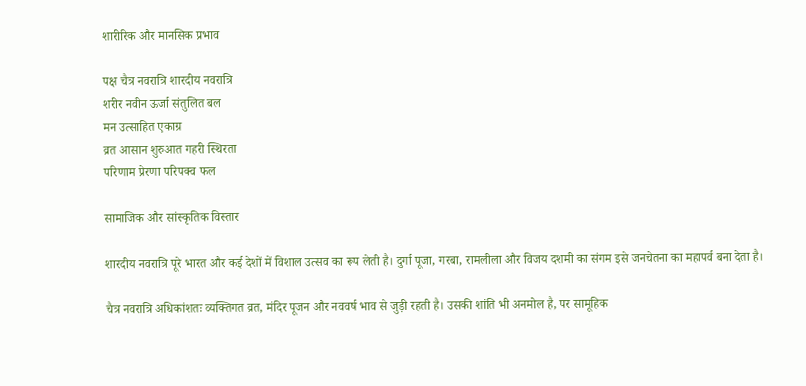शारीरिक और मानसिक प्रभाव

पक्ष चैत्र नवरात्रि शारदीय नवरात्रि
शरीर नवीन ऊर्जा संतुलित बल
मन उत्साहित एकाग्र
व्रत आसान शुरुआत गहरी स्थिरता
परिणाम प्रेरणा परिपक्व फल

सामाजिक और सांस्कृतिक विस्तार

शारदीय नवरात्रि पूरे भारत और कई देशों में विशाल उत्सव का रूप लेती है। दुर्गा पूजा, गरबा, रामलीला और विजय दशमी का संगम इसे जनचेतना का महापर्व बना देता है।

चैत्र नवरात्रि अधिकांशतः व्यक्तिगत व्रत, मंदिर पूजन और नववर्ष भाव से जुड़ी रहती है। उसकी शांति भी अनमोल है, पर सामूहिक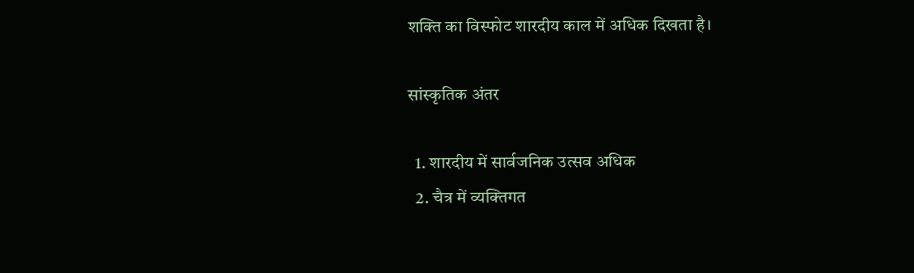शक्ति का विस्फोट शारदीय काल में अधिक दिखता है।

सांस्कृतिक अंतर

  1. शारदीय में सार्वजनिक उत्सव अधिक
  2. चैत्र में व्यक्तिगत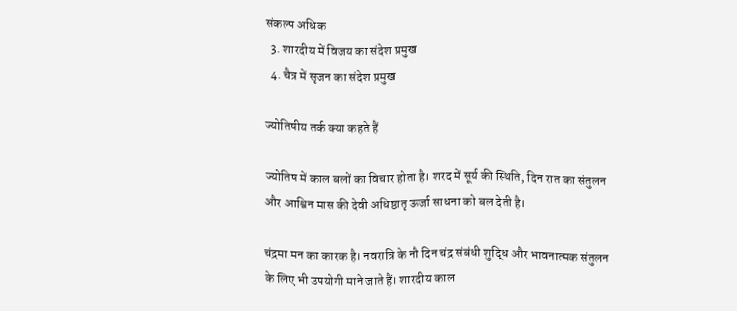संकल्प अधिक
  3. शारदीय में विजय का संदेश प्रमुख
  4. चैत्र में सृजन का संदेश प्रमुख

ज्योतिषीय तर्क क्या कहते हैं

ज्योतिष में काल बलों का विचार होता है। शरद में सूर्य की स्थिति, दिन रात का संतुलन और आश्विन मास की देवी अधिष्ठातृ ऊर्जा साधना को बल देती है।

चंद्रमा मन का कारक है। नवरात्रि के नौ दिन चंद्र संबंधी शुद्धि और भावनात्मक संतुलन के लिए भी उपयोगी माने जाते हैं। शारदीय काल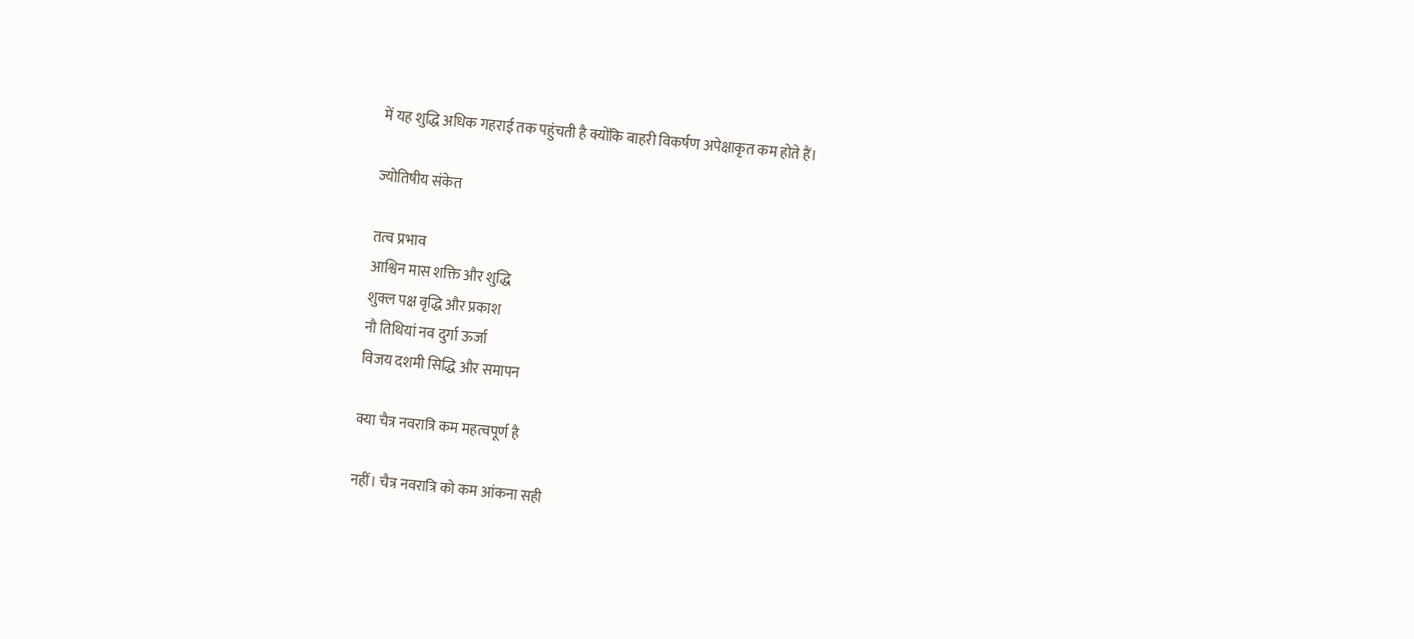में यह शुद्धि अधिक गहराई तक पहुंचती है क्योंकि बाहरी विकर्षण अपेक्षाकृत कम होते हैं।

ज्योतिषीय संकेत

तत्व प्रभाव
आश्विन मास शक्ति और शुद्धि
शुक्ल पक्ष वृद्धि और प्रकाश
नौ तिथियां नव दुर्गा ऊर्जा
विजय दशमी सिद्धि और समापन

क्या चैत्र नवरात्रि कम महत्वपूर्ण है

नहीं। चैत्र नवरात्रि को कम आंकना सही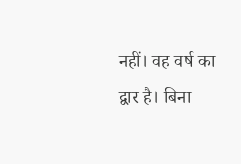नहीं। वह वर्ष का द्वार है। बिना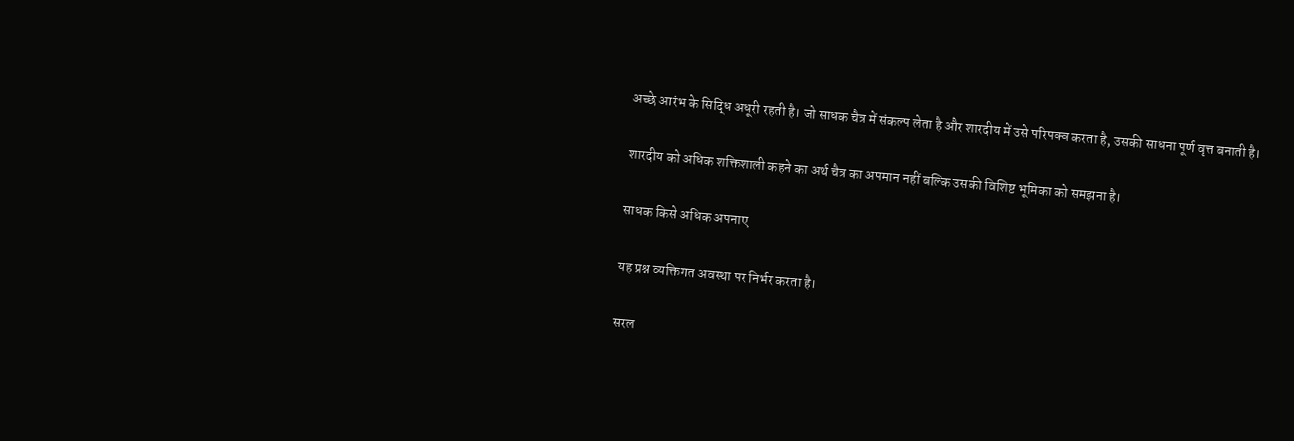अच्छे आरंभ के सिद्धि अधूरी रहती है। जो साधक चैत्र में संकल्प लेता है और शारदीय में उसे परिपक्व करता है, उसकी साधना पूर्ण वृत्त बनाती है।

शारदीय को अधिक शक्तिशाली कहने का अर्थ चैत्र का अपमान नहीं बल्कि उसकी विशिष्ट भूमिका को समझना है।

साधक किसे अधिक अपनाए

यह प्रश्न व्यक्तिगत अवस्था पर निर्भर करता है।

सरल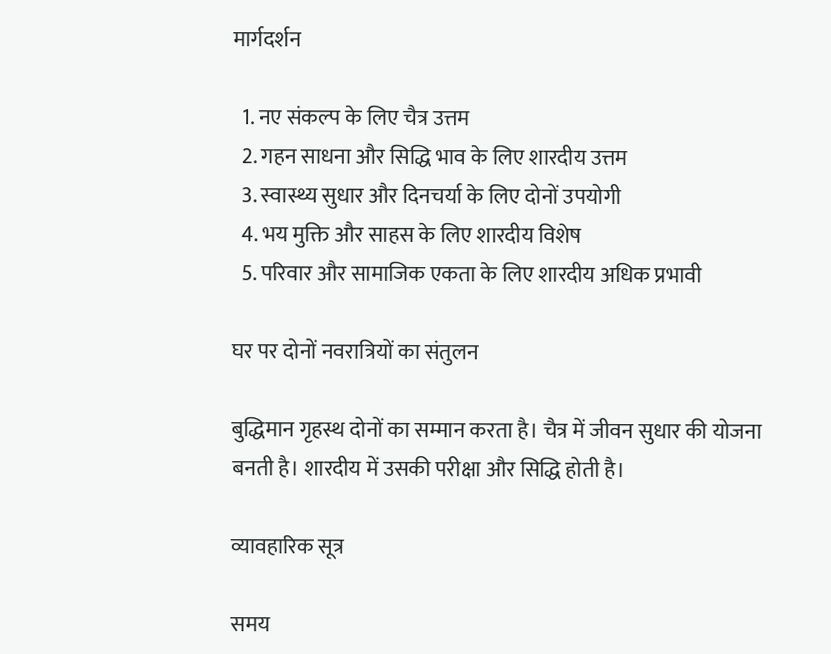मार्गदर्शन

  1. नए संकल्प के लिए चैत्र उत्तम
  2. गहन साधना और सिद्धि भाव के लिए शारदीय उत्तम
  3. स्वास्थ्य सुधार और दिनचर्या के लिए दोनों उपयोगी
  4. भय मुक्ति और साहस के लिए शारदीय विशेष
  5. परिवार और सामाजिक एकता के लिए शारदीय अधिक प्रभावी

घर पर दोनों नवरात्रियों का संतुलन

बुद्धिमान गृहस्थ दोनों का सम्मान करता है। चैत्र में जीवन सुधार की योजना बनती है। शारदीय में उसकी परीक्षा और सिद्धि होती है।

व्यावहारिक सूत्र

समय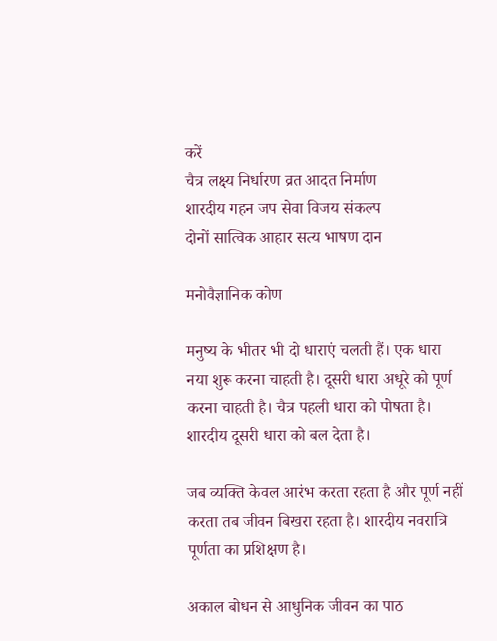करें
चैत्र लक्ष्य निर्धारण व्रत आदत निर्माण
शारदीय गहन जप सेवा विजय संकल्प
दोनों सात्विक आहार सत्य भाषण दान

मनोवैज्ञानिक कोण

मनुष्य के भीतर भी दो धाराएं चलती हैं। एक धारा नया शुरू करना चाहती है। दूसरी धारा अधूरे को पूर्ण करना चाहती है। चैत्र पहली धारा को पोषता है। शारदीय दूसरी धारा को बल देता है।

जब व्यक्ति केवल आरंभ करता रहता है और पूर्ण नहीं करता तब जीवन बिखरा रहता है। शारदीय नवरात्रि पूर्णता का प्रशिक्षण है।

अकाल बोधन से आधुनिक जीवन का पाठ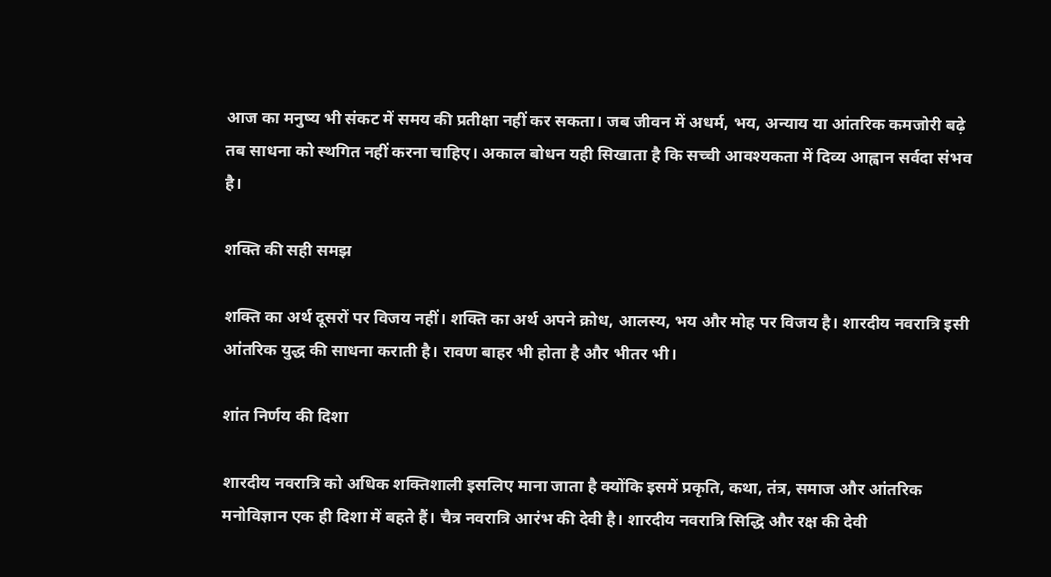आज का मनुष्य भी संकट में समय की प्रतीक्षा नहीं कर सकता। जब जीवन में अधर्म, भय, अन्याय या आंतरिक कमजोरी बढ़े तब साधना को स्थगित नहीं करना चाहिए। अकाल बोधन यही सिखाता है कि सच्ची आवश्यकता में दिव्य आह्वान सर्वदा संभव है।

शक्ति की सही समझ

शक्ति का अर्थ दूसरों पर विजय नहीं। शक्ति का अर्थ अपने क्रोध, आलस्य, भय और मोह पर विजय है। शारदीय नवरात्रि इसी आंतरिक युद्ध की साधना कराती है। रावण बाहर भी होता है और भीतर भी।

शांत निर्णय की दिशा

शारदीय नवरात्रि को अधिक शक्तिशाली इसलिए माना जाता है क्योंकि इसमें प्रकृति, कथा, तंत्र, समाज और आंतरिक मनोविज्ञान एक ही दिशा में बहते हैं। चैत्र नवरात्रि आरंभ की देवी है। शारदीय नवरात्रि सिद्धि और रक्ष की देवी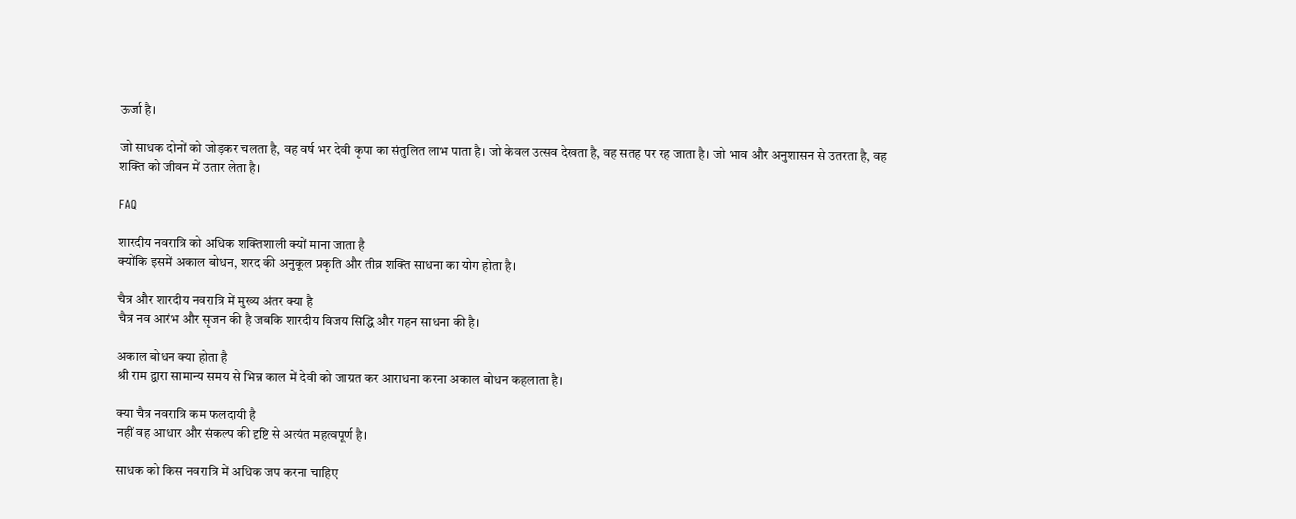ऊर्जा है।

जो साधक दोनों को जोड़कर चलता है, वह वर्ष भर देवी कृपा का संतुलित लाभ पाता है। जो केवल उत्सव देखता है, वह सतह पर रह जाता है। जो भाव और अनुशासन से उतरता है, वह शक्ति को जीवन में उतार लेता है।

FAQ

शारदीय नवरात्रि को अधिक शक्तिशाली क्यों माना जाता है
क्योंकि इसमें अकाल बोधन, शरद की अनुकूल प्रकृति और तीव्र शक्ति साधना का योग होता है।

चैत्र और शारदीय नवरात्रि में मुख्य अंतर क्या है
चैत्र नव आरंभ और सृजन की है जबकि शारदीय विजय सिद्धि और गहन साधना की है।

अकाल बोधन क्या होता है
श्री राम द्वारा सामान्य समय से भिन्न काल में देवी को जाग्रत कर आराधना करना अकाल बोधन कहलाता है।

क्या चैत्र नवरात्रि कम फलदायी है
नहीं वह आधार और संकल्प की दृष्टि से अत्यंत महत्वपूर्ण है।

साधक को किस नवरात्रि में अधिक जप करना चाहिए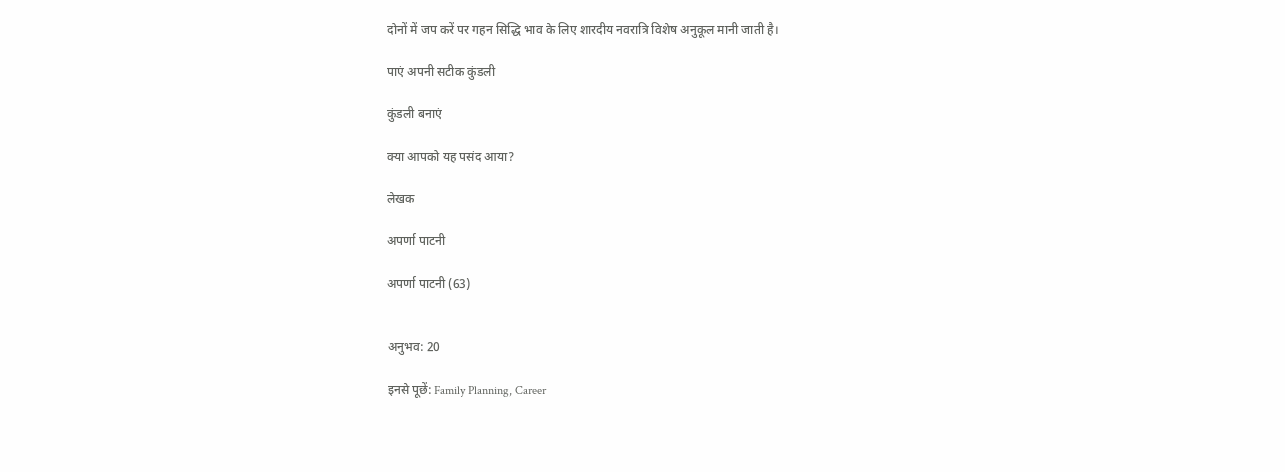दोनों में जप करें पर गहन सिद्धि भाव के लिए शारदीय नवरात्रि विशेष अनुकूल मानी जाती है।

पाएं अपनी सटीक कुंडली

कुंडली बनाएं

क्या आपको यह पसंद आया?

लेखक

अपर्णा पाटनी

अपर्णा पाटनी (63)


अनुभव: 20

इनसे पूछें: Family Planning, Career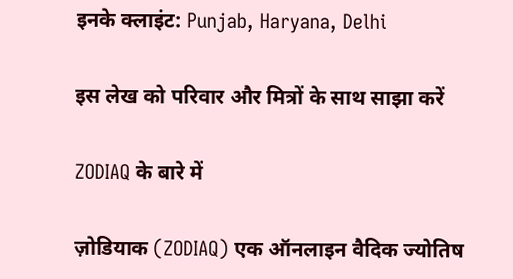इनके क्लाइंट: Punjab, Haryana, Delhi

इस लेख को परिवार और मित्रों के साथ साझा करें

ZODIAQ के बारे में

ज़ोडियाक (ZODIAQ) एक ऑनलाइन वैदिक ज्योतिष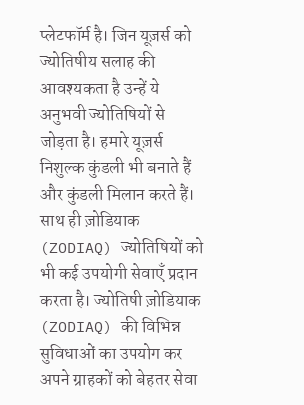प्लेटफॉर्म है। जिन यूज़र्स को ज्योतिषीय सलाह की आवश्यकता है उन्हें ये अनुभवी ज्योतिषियों से जोड़ता है। हमारे यूज़र्स निशुल्क कुंडली भी बनाते हैं और कुंडली मिलान करते हैं। साथ ही ज़ोडियाक (ZODIAQ) ज्योतिषियों को भी कई उपयोगी सेवाएँ प्रदान करता है। ज्योतिषी ज़ोडियाक (ZODIAQ) की विभिन्न सुविधाओं का उपयोग कर अपने ग्राहकों को बेहतर सेवा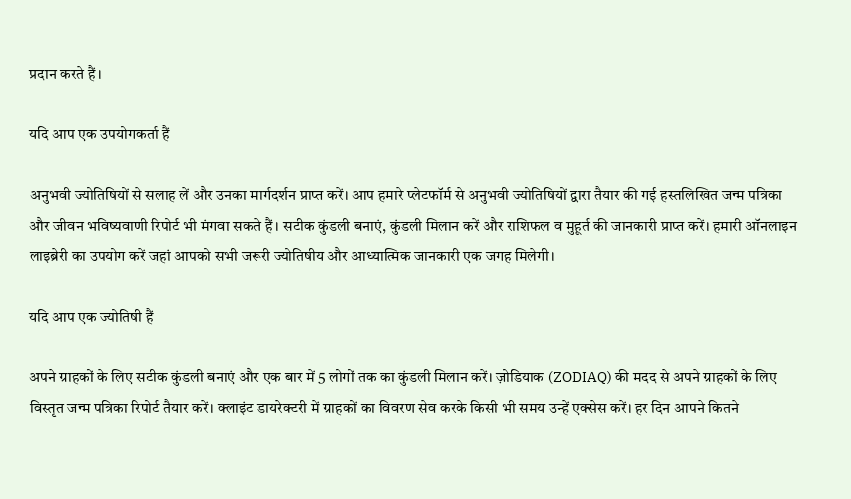प्रदान करते हैं।

यदि आप एक उपयोगकर्ता हैं

अनुभवी ज्योतिषियों से सलाह लें और उनका मार्गदर्शन प्राप्त करें। आप हमारे प्लेटफॉर्म से अनुभवी ज्योतिषियों द्वारा तैयार की गई हस्तलिखित जन्म पत्रिका और जीवन भविष्यवाणी रिपोर्ट भी मंगवा सकते हैं। सटीक कुंडली बनाएं, कुंडली मिलान करें और राशिफल व मुहूर्त की जानकारी प्राप्त करें। हमारी ऑनलाइन लाइब्रेरी का उपयोग करें जहां आपको सभी जरूरी ज्योतिषीय और आध्यात्मिक जानकारी एक जगह मिलेगी।

यदि आप एक ज्योतिषी हैं

अपने ग्राहकों के लिए सटीक कुंडली बनाएं और एक बार में 5 लोगों तक का कुंडली मिलान करें। ज़ोडियाक (ZODIAQ) की मदद से अपने ग्राहकों के लिए विस्तृत जन्म पत्रिका रिपोर्ट तैयार करें। क्लाइंट डायरेक्टरी में ग्राहकों का विवरण सेव करके किसी भी समय उन्हें एक्सेस करें। हर दिन आपने कितने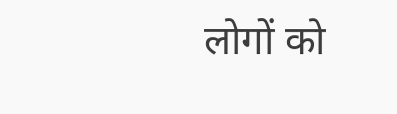लोगों को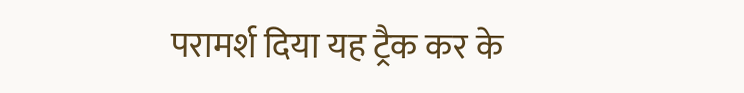परामर्श दिया यह ट्रैक कर के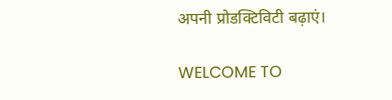अपनी प्रोडक्टिविटी बढ़ाएं।

WELCOME TO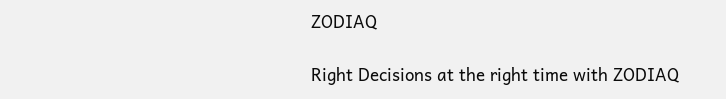ZODIAQ

Right Decisions at the right time with ZODIAQ